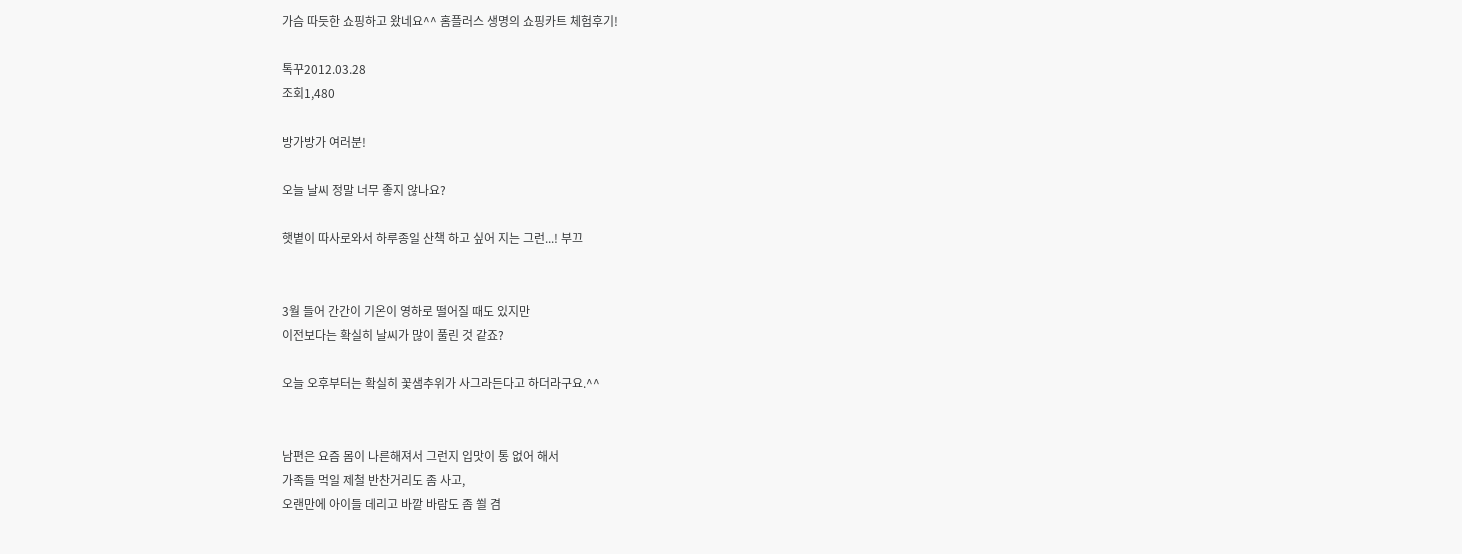가슴 따듯한 쇼핑하고 왔네요^^ 홈플러스 생명의 쇼핑카트 체험후기!

톡꾸2012.03.28
조회1,480

방가방가 여러분!

오늘 날씨 정말 너무 좋지 않나요?

햇볕이 따사로와서 하루종일 산책 하고 싶어 지는 그런...! 부끄


3월 들어 간간이 기온이 영하로 떨어질 때도 있지만
이전보다는 확실히 날씨가 많이 풀린 것 같죠?

오늘 오후부터는 확실히 꽃샘추위가 사그라든다고 하더라구요.^^


남편은 요즘 몸이 나른해져서 그런지 입맛이 통 없어 해서
가족들 먹일 제철 반찬거리도 좀 사고,
오랜만에 아이들 데리고 바깥 바람도 좀 쐴 겸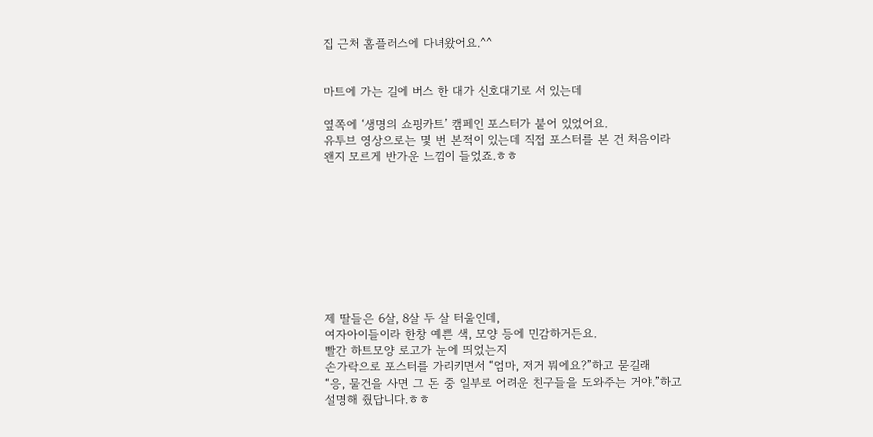집 근처 홈플러스에 다녀왔어요.^^


마트에 가는 길에 버스 한 대가 신호대기로 서 있는데

옆쪽에 ‘생명의 쇼핑카트’ 캠페인 포스터가 붙어 있었어요.
유투브 영상으로는 몇 번 본적이 있는데 직접 포스터를 본 건 처음이라
왠지 모르게 반가운 느낌이 들었죠.ㅎㅎ









제 딸들은 6살, 8살 두 살 터울인데,
여자아이들이라 한창 예쁜 색, 모양 등에 민감하거든요.
빨간 하트모양 로고가 눈에 띄었는지
손가락으로 포스터를 가리키면서 “엄마, 저거 뭐에요?”하고 묻길래
“응, 물건을 사면 그 돈 중 일부로 어려운 친구들을 도와주는 거야.”하고
설명해 줬답니다.ㅎㅎ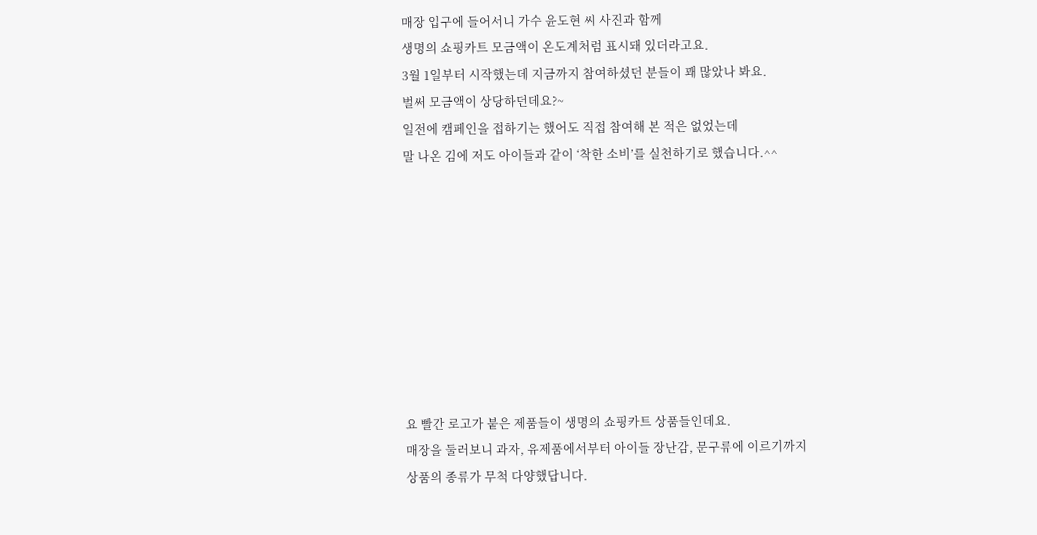매장 입구에 들어서니 가수 윤도현 씨 사진과 함께
생명의 쇼핑카트 모금액이 온도계처럼 표시돼 있더라고요.
3월 1일부터 시작했는데 지금까지 참여하셨던 분들이 꽤 많았나 봐요.
벌써 모금액이 상당하던데요?~
일전에 캠페인을 접하기는 했어도 직접 참여해 본 적은 없었는데
말 나온 김에 저도 아이들과 같이 ‘착한 소비’를 실천하기로 했습니다.^^









요 빨간 로고가 붙은 제품들이 생명의 쇼핑카트 상품들인데요.
매장을 둘러보니 과자, 유제품에서부터 아이들 장난감, 문구류에 이르기까지
상품의 종류가 무척 다양했답니다.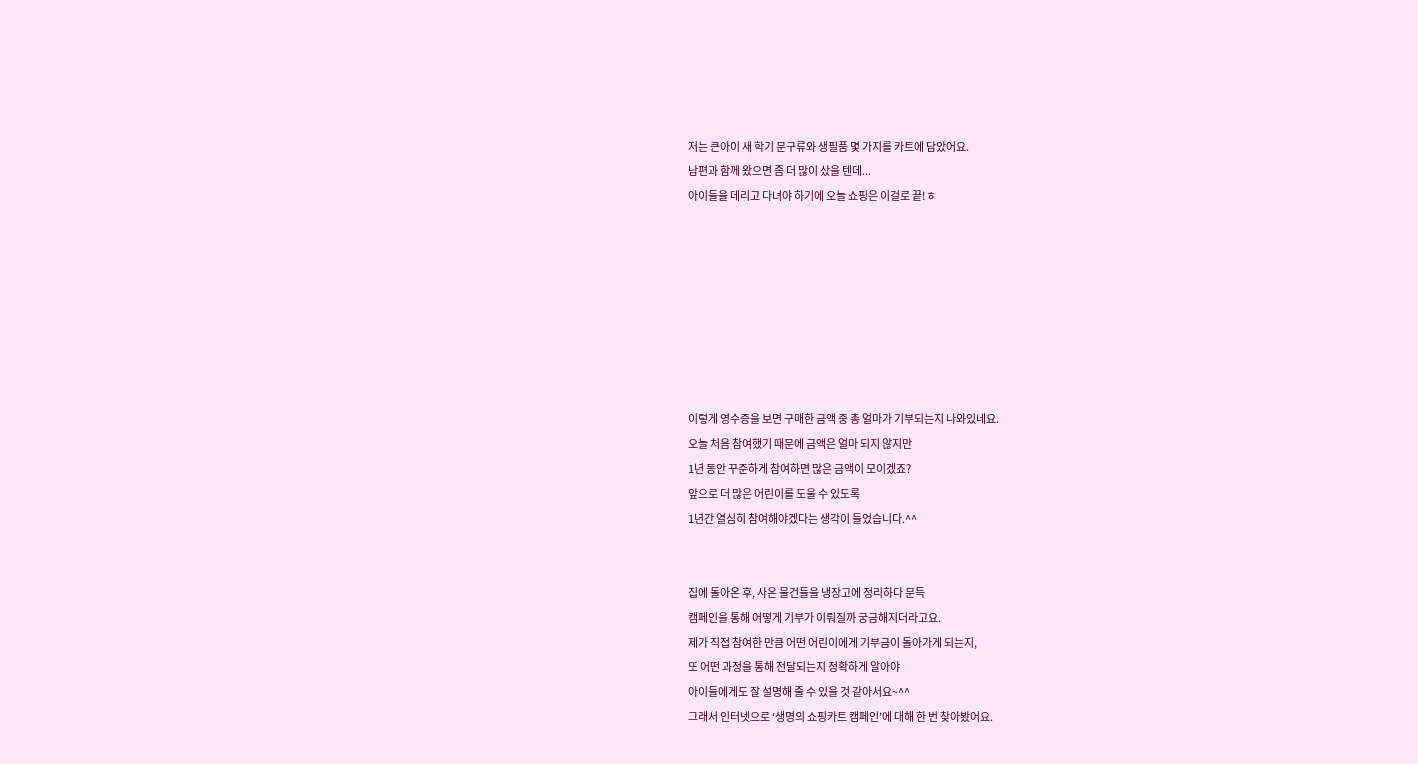저는 큰아이 새 학기 문구류와 생필품 몇 가지를 카트에 담았어요.
남편과 함께 왔으면 좀 더 많이 샀을 텐데...
아이들을 데리고 다녀야 하기에 오늘 쇼핑은 이걸로 끝!ㅎ








이렇게 영수증을 보면 구매한 금액 중 총 얼마가 기부되는지 나와있네요.
오늘 처음 참여했기 때문에 금액은 얼마 되지 않지만
1년 동안 꾸준하게 참여하면 많은 금액이 모이겠죠?
앞으로 더 많은 어린이를 도울 수 있도록
1년간 열심히 참여해야겠다는 생각이 들었습니다.^^


집에 돌아온 후, 사온 물건들을 냉장고에 정리하다 문득
캠페인을 통해 어떻게 기부가 이뤄질까 궁금해지더라고요.
제가 직접 참여한 만큼 어떤 어린이에게 기부금이 돌아가게 되는지,
또 어떤 과정을 통해 전달되는지 정확하게 알아야
아이들에게도 잘 설명해 줄 수 있을 것 같아서요~^^
그래서 인터넷으로 ‘생명의 쇼핑카트 캠페인’에 대해 한 번 찾아봤어요.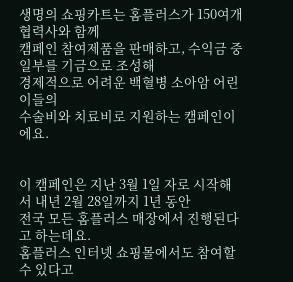생명의 쇼핑카트는 홈플러스가 150여개 협력사와 함께
캠페인 참여제품을 판매하고, 수익금 중 일부를 기금으로 조성해
경제적으로 어려운 백혈병 소아암 어린이들의
수술비와 치료비로 지원하는 캠페인이에요.


이 캠페인은 지난 3월 1일 자로 시작해서 내년 2월 28일까지 1년 동안
전국 모든 홈플러스 매장에서 진행된다고 하는데요.
홈플러스 인터넷 쇼핑몰에서도 참여할 수 있다고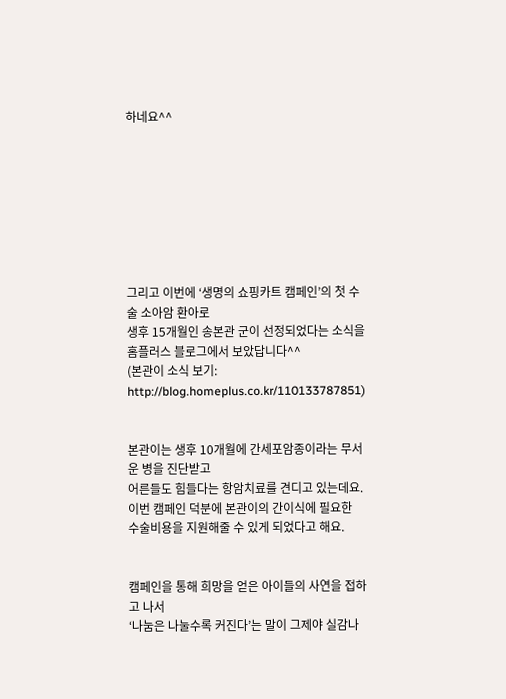하네요^^








그리고 이번에 ‘생명의 쇼핑카트 캠페인’의 첫 수술 소아암 환아로
생후 15개월인 송본관 군이 선정되었다는 소식을 홈플러스 블로그에서 보았답니다^^
(본관이 소식 보기: http://blog.homeplus.co.kr/110133787851)


본관이는 생후 10개월에 간세포암종이라는 무서운 병을 진단받고
어른들도 힘들다는 항암치료를 견디고 있는데요.
이번 캠페인 덕분에 본관이의 간이식에 필요한
수술비용을 지원해줄 수 있게 되었다고 해요.


캠페인을 통해 희망을 얻은 아이들의 사연을 접하고 나서
‘나눔은 나눌수록 커진다’는 말이 그제야 실감나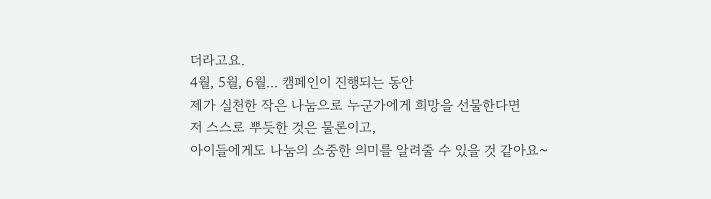더라고요.
4월, 5월, 6월... 캠페인이 진행되는 동안
제가 실천한 작은 나눔으로 누군가에게 희망을 선물한다면
저 스스로 뿌듯한 것은 물론이고,
아이들에게도 나눔의 소중한 의미를 알려줄 수 있을 것 같아요~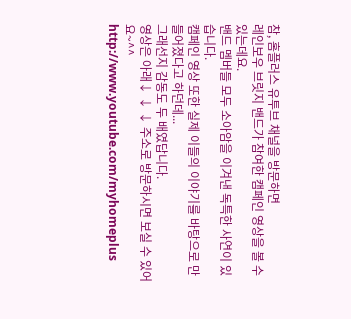참, 홈플러스 유투브 채널을 방문하면
레인보우 브릿지 밴드가 참여한 캠페인 영상을 볼 수 있는데요.
밴드 멤버들 모두 소아암을 이겨낸 독특한 사연이 있습니다.
캠페인 영상 또한 실제 이들의 이야기를 바탕으로 만들어졌다고 하던데...
그래선지 감동도 두 배였답니다.
영상은 아래↓ ↓ ↓ 주소로 방문하시면 보실 수 있어요~^^
http://www.youtube.com/myhomeplus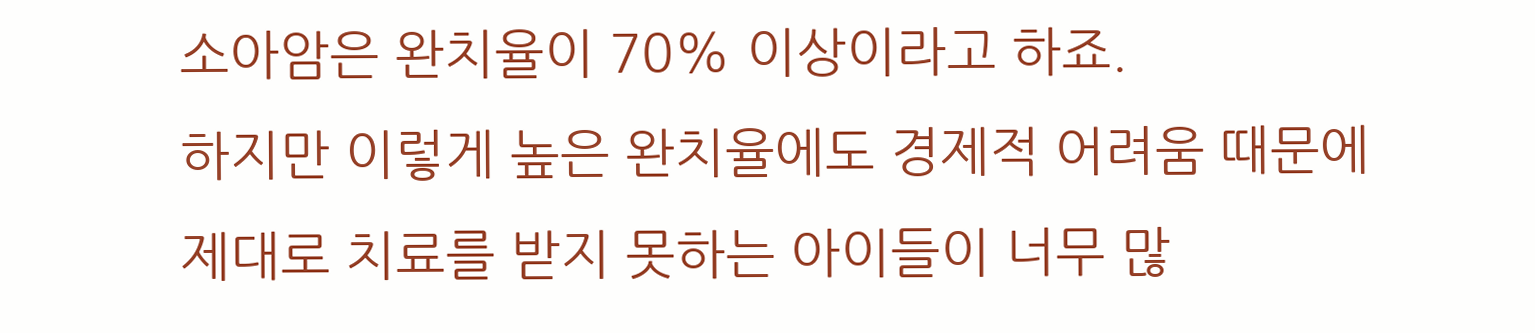소아암은 완치율이 70% 이상이라고 하죠.
하지만 이렇게 높은 완치율에도 경제적 어려움 때문에
제대로 치료를 받지 못하는 아이들이 너무 많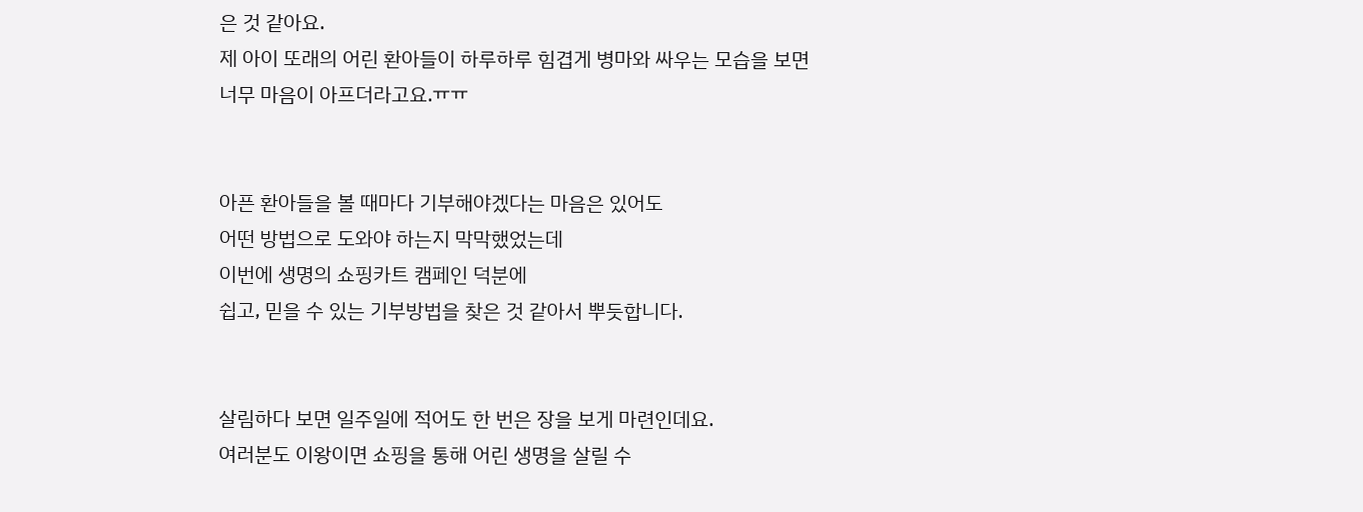은 것 같아요.
제 아이 또래의 어린 환아들이 하루하루 힘겹게 병마와 싸우는 모습을 보면
너무 마음이 아프더라고요.ㅠㅠ


아픈 환아들을 볼 때마다 기부해야겠다는 마음은 있어도
어떤 방법으로 도와야 하는지 막막했었는데
이번에 생명의 쇼핑카트 캠페인 덕분에
쉽고, 믿을 수 있는 기부방법을 찾은 것 같아서 뿌듯합니다.


살림하다 보면 일주일에 적어도 한 번은 장을 보게 마련인데요.
여러분도 이왕이면 쇼핑을 통해 어린 생명을 살릴 수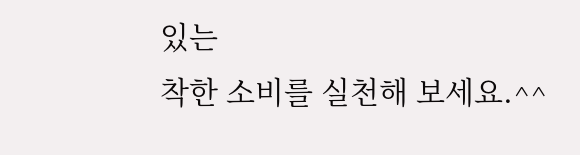있는
착한 소비를 실천해 보세요.^^